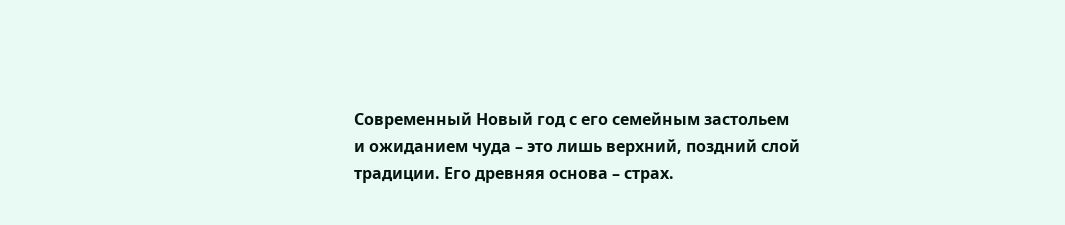Современный Новый год с его семейным застольем и ожиданием чуда – это лишь верхний, поздний слой традиции. Его древняя основа – страх.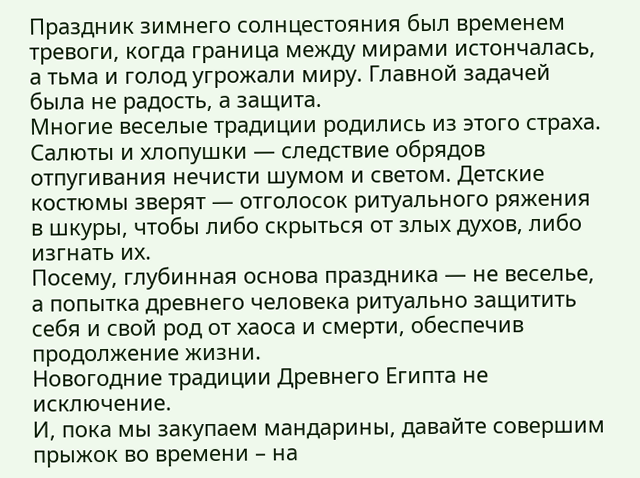Праздник зимнего солнцестояния был временем тревоги, когда граница между мирами истончалась, а тьма и голод угрожали миру. Главной задачей была не радость, а защита.
Многие веселые традиции родились из этого страха. Салюты и хлопушки — следствие обрядов отпугивания нечисти шумом и светом. Детские костюмы зверят — отголосок ритуального ряжения в шкуры, чтобы либо скрыться от злых духов, либо изгнать их.
Посему, глубинная основа праздника — не веселье, а попытка древнего человека ритуально защитить себя и свой род от хаоса и смерти, обеспечив продолжение жизни.
Новогодние традиции Древнего Египта не исключение.
И, пока мы закупаем мандарины, давайте совершим прыжок во времени – на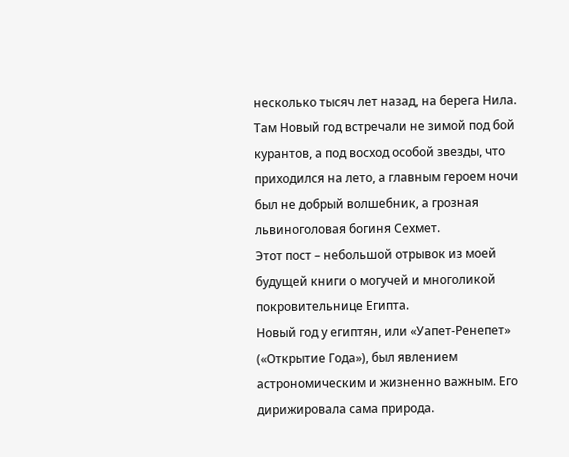несколько тысяч лет назад, на берега Нила. Там Новый год встречали не зимой под бой курантов, а под восход особой звезды, что приходился на лето, а главным героем ночи был не добрый волшебник, а грозная львиноголовая богиня Сехмет.
Этот пост – небольшой отрывок из моей будущей книги о могучей и многоликой покровительнице Египта.
Новый год у египтян, или «Уапет-Ренепет» («Открытие Года»), был явлением астрономическим и жизненно важным. Его дирижировала сама природа.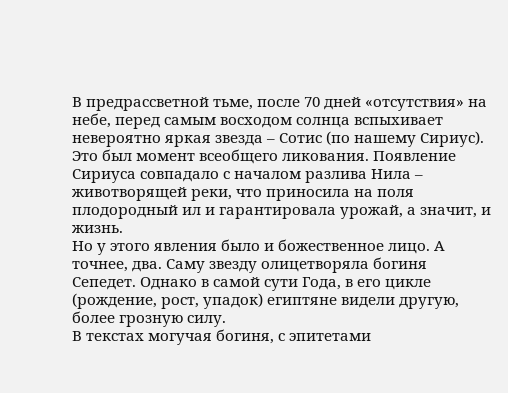В предрассветной тьме, после 70 дней «отсутствия» на небе, перед самым восходом солнца вспыхивает невероятно яркая звезда – Сотис (по нашему Сириус). Это был момент всеобщего ликования. Появление Сириуса совпадало с началом разлива Нила – животворящей реки, что приносила на поля плодородный ил и гарантировала урожай, а значит, и жизнь.
Но у этого явления было и божественное лицо. А точнее, два. Саму звезду олицетворяла богиня Сепедет. Однако в самой сути Года, в его цикле (рождение, рост, упадок) египтяне видели другую, более грозную силу.
В текстах могучая богиня, с эпитетами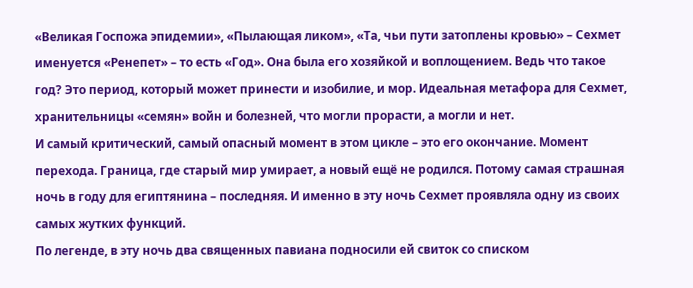«Великая Госпожа эпидемии», «Пылающая ликом», «Та, чьи пути затоплены кровью» – Сехмет именуется «Ренепет» – то есть «Год». Она была его хозяйкой и воплощением. Ведь что такое год? Это период, который может принести и изобилие, и мор. Идеальная метафора для Сехмет, хранительницы «семян» войн и болезней, что могли прорасти, а могли и нет.
И самый критический, самый опасный момент в этом цикле – это его окончание. Момент перехода. Граница, где старый мир умирает, а новый ещё не родился. Потому самая страшная ночь в году для египтянина – последняя. И именно в эту ночь Сехмет проявляла одну из своих самых жутких функций.
По легенде, в эту ночь два священных павиана подносили ей свиток со списком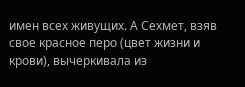имен всех живущих. А Сехмет, взяв свое красное перо (цвет жизни и крови), вычеркивала из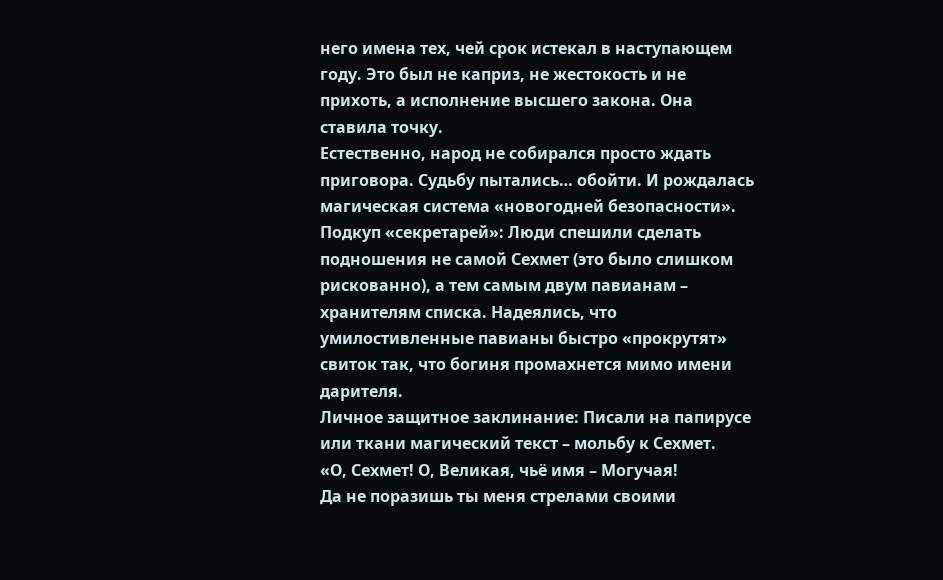него имена тех, чей срок истекал в наступающем году. Это был не каприз, не жестокость и не прихоть, а исполнение высшего закона. Она ставила точку.
Естественно, народ не собирался просто ждать приговора. Судьбу пытались… обойти. И рождалась магическая система «новогодней безопасности».
Подкуп «секретарей»: Люди спешили сделать подношения не самой Сехмет (это было слишком рискованно), а тем самым двум павианам – хранителям списка. Надеялись, что умилостивленные павианы быстро «прокрутят» свиток так, что богиня промахнется мимо имени дарителя.
Личное защитное заклинание: Писали на папирусе или ткани магический текст – мольбу к Сехмет.
«О, Сехмет! О, Великая, чьё имя – Могучая!
Да не поразишь ты меня стрелами своими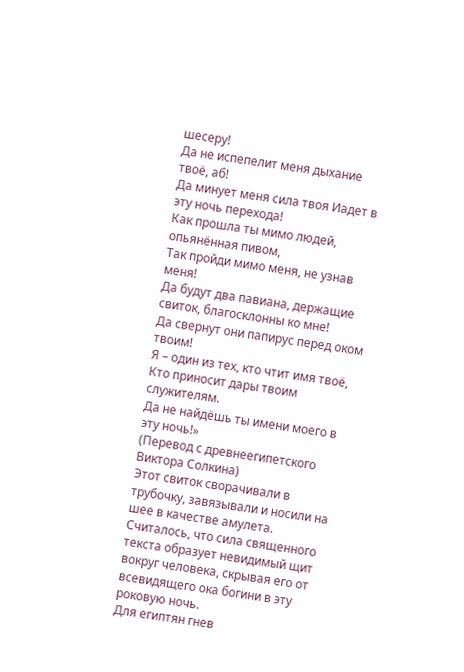шесеру!
Да не испепелит меня дыхание твоё, аб!
Да минует меня сила твоя Иадет в эту ночь перехода!
Как прошла ты мимо людей, опьянённая пивом,
Так пройди мимо меня, не узнав меня!
Да будут два павиана, держащие свиток, благосклонны ко мне!
Да свернут они папирус перед оком твоим!
Я – один из тех, кто чтит имя твоё,
Кто приносит дары твоим служителям.
Да не найдёшь ты имени моего в эту ночь!»
(Перевод с древнеегипетского Виктора Солкина)
Этот свиток сворачивали в трубочку, завязывали и носили на шее в качестве амулета. Считалось, что сила священного текста образует невидимый щит вокруг человека, скрывая его от всевидящего ока богини в эту роковую ночь.
Для египтян гнев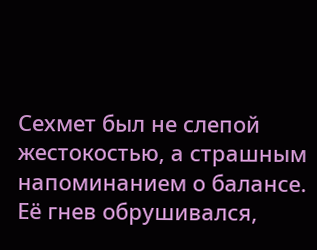Сехмет был не слепой жестокостью, а страшным напоминанием о балансе. Её гнев обрушивался,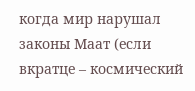когда мир нарушал законы Маат (если вкратце – космический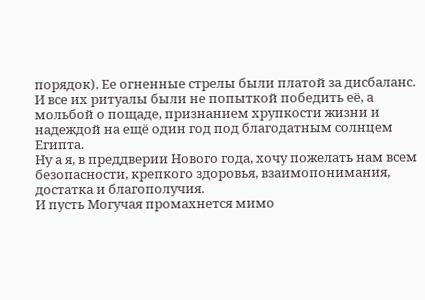порядок). Ее огненные стрелы были платой за дисбаланс. И все их ритуалы были не попыткой победить её, а мольбой о пощаде, признанием хрупкости жизни и надеждой на ещё один год под благодатным солнцем Египта.
Ну а я, в преддверии Нового года, хочу пожелать нам всем безопасности, крепкого здоровья, взаимопонимания, достатка и благополучия.
И пусть Могучая промахнется мимо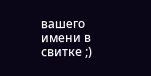вашего имени в свитке ;)